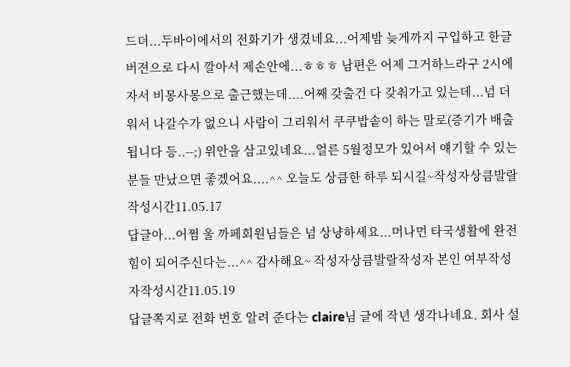드뎌...두바이에서의 전화기가 생겼네요...어제밤 늦게까지 구입하고 한글버젼으로 다시 깔아서 제손안에...ㅎㅎㅎ 남편은 어제 그거하느라구 2시에자서 비몽사몽으로 출근했는데....어째 갖출건 다 갖춰가고 있는데...넘 더워서 나갈수가 없으니 사람이 그리워서 쿠쿠밥솥이 하는 말로(증기가 배출됩니다 등..--;) 위안을 삼고있네요...얼른 5월정모가 있어서 얘기할 수 있는 분들 만났으면 좋겠어요....^^ 오늘도 상큼한 하루 되시길~작성자상큼발랄작성시간11.05.17
답글아...어쩜 울 까페회원님들은 넘 상냥하세요...머나먼 타국생활에 완전 힘이 되어주신다는...^^ 감사해요~ 작성자상큼발랄작성자 본인 여부작성자작성시간11.05.19
답글쪽지로 전화 번호 알려 준다는 claire님 글에 작년 생각나네요. 회사 설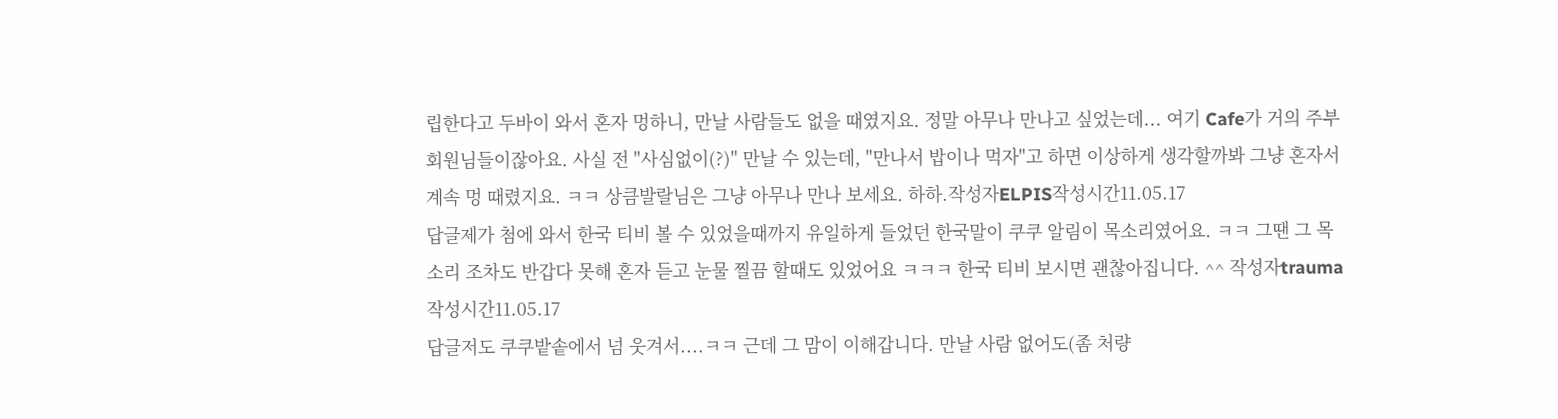립한다고 두바이 와서 혼자 멍하니, 만날 사람들도 없을 때였지요. 정말 아무나 만나고 싶었는데... 여기 Cafe가 거의 주부회원님들이잖아요. 사실 전 "사심없이(?)" 만날 수 있는데, "만나서 밥이나 먹자"고 하면 이상하게 생각할까봐 그냥 혼자서 계속 멍 때렸지요. ㅋㅋ 상큼발랄님은 그냥 아무나 만나 보세요. 하하.작성자ELPIS작성시간11.05.17
답글제가 첨에 와서 한국 티비 볼 수 있었을때까지 유일하게 들었던 한국말이 쿠쿠 알림이 목소리였어요. ㅋㅋ 그땐 그 목소리 조차도 반갑다 못해 혼자 듣고 눈물 찔끔 할때도 있었어요 ㅋㅋㅋ 한국 티비 보시면 괜찮아집니다. ^^ 작성자trauma작성시간11.05.17
답글저도 쿠쿠밭솥에서 넘 웃겨서....ㅋㅋ 근데 그 맘이 이해갑니다. 만날 사람 없어도(좀 처량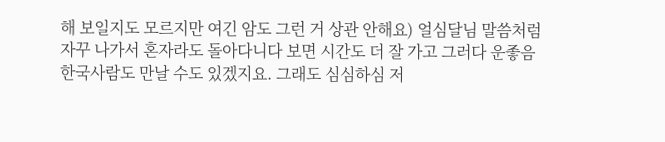해 보일지도 모르지만 여긴 암도 그런 거 상관 안해요) 얼심달님 말씀처럼 자꾸 나가서 혼자라도 돌아다니다 보면 시간도 더 잘 가고 그러다 운좋음 한국사람도 만날 수도 있겠지요. 그래도 심심하심 저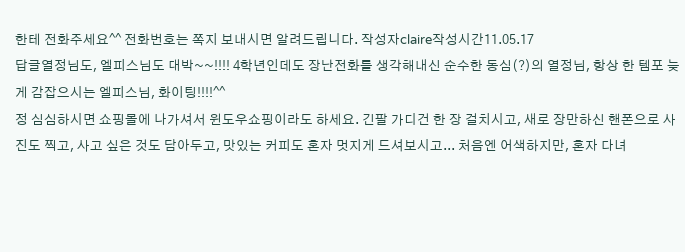한테 전화주세요^^ 전화번호는 쪽지 보내시면 알려드립니다. 작성자claire작성시간11.05.17
답글열정님도, 엘피스님도 대박~~!!!! 4학년인데도 장난전화를 생각해내신 순수한 동심(?)의 열정님, 항상 한 템포 늦게 감잡으시는 엘피스님, 화이팅!!!!^^
정 심심하시면 쇼핑몰에 나가셔서 윈도우쇼핑이라도 하세요. 긴팔 가디건 한 장 걸치시고, 새로 장만하신 핸폰으로 사진도 찍고, 사고 싶은 것도 담아두고, 맛있는 커피도 혼자 멋지게 드셔보시고... 처음엔 어색하지만, 혼자 다녀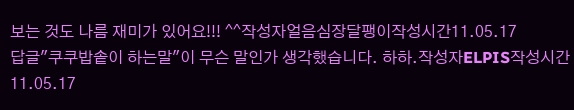보는 것도 나름 재미가 있어요!!! ^^작성자얼음심장달팽이작성시간11.05.17
답글"쿠쿠밥솥이 하는말"이 무슨 말인가 생각했습니다. 하하.작성자ELPIS작성시간11.05.17